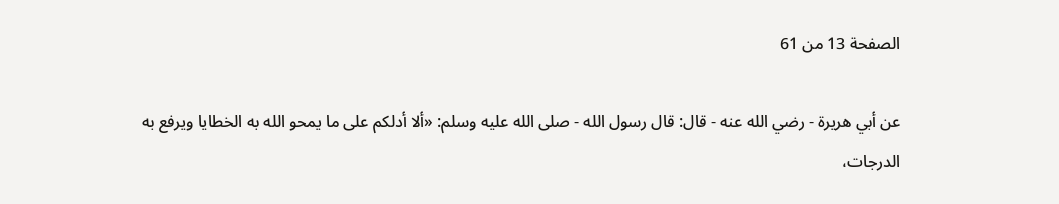الصفحة 13 من 61

عن أبي هريرة - رضي الله عنه - قال: قال رسول الله - صلى الله عليه وسلم: «ألا أدلكم على ما يمحو الله به الخطايا ويرفع به الدرجات،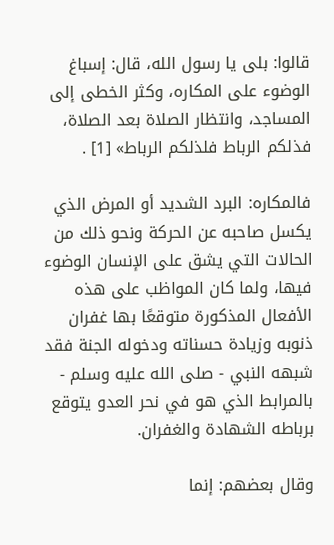قالوا: بلى يا رسول الله، قال: إسباغ الوضوء على المكاره، وكثر الخطى إلى المساجد، وانتظار الصلاة بعد الصلاة، فذلكم الرباط فلذلكم الرباط» [1] .

فالمكاره: البرد الشديد أو المرض الذي يكسل صاحبه عن الحركة ونحو ذلك من الحالات التي يشق على الإنسان الوضوء فيها، ولما كان المواظب على هذه الأفعال المذكورة متوقعًا بها غفران ذنوبه وزيادة حسناته ودخوله الجنة فقد شبهه النبي - صلى الله عليه وسلم - بالمرابط الذي هو في نحر العدو يتوقع برباطه الشهادة والغفران.

وقال بعضهم: إنما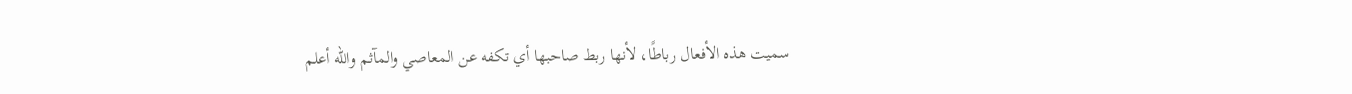سميت هذه الأفعال رباطًا، لأنها ربط صاحبها أي تكفه عن المعاصي والمآثم والله أعلم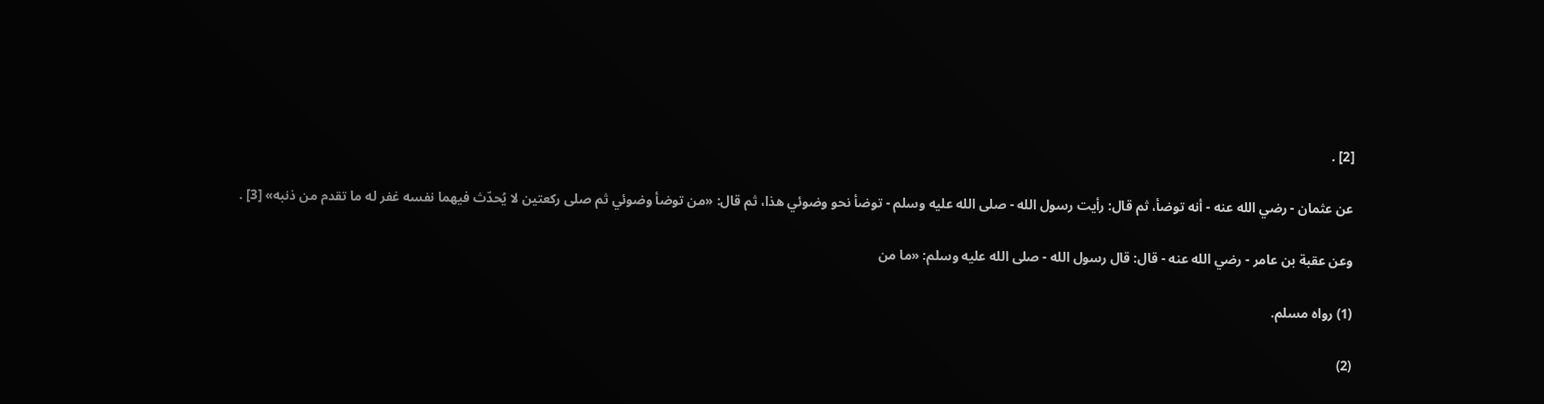[2] .

عن عثمان - رضي الله عنه - أنه توضأ، ثم قال: رأيت رسول الله - صلى الله عليه وسلم - توضأ نحو وضوئي هذا، ثم قال: «من توضأ وضوئي ثم صلى ركعتين لا يُحدّث فيهما نفسه غفر له ما تقدم من ذنبه» [3] .

وعن عقبة بن عامر - رضي الله عنه - قال: قال رسول الله - صلى الله عليه وسلم: «ما من

(1) رواه مسلم.

(2)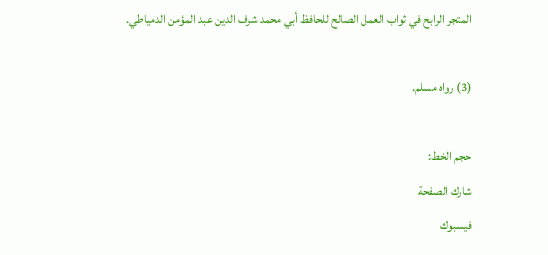المتجر الرابح في ثواب العمل الصالح للحافظ أبي محمد شرف الدين عبد المؤمن الدمياطي.

(3) رواه مسلم.

حجم الخط:
شارك الصفحة
فيسبوك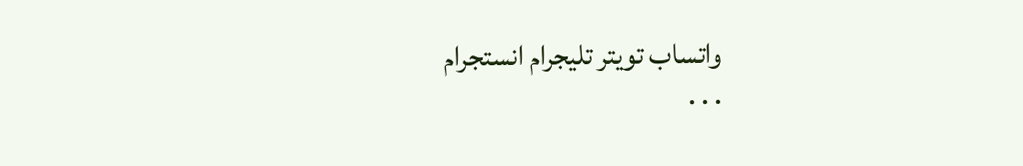واتساب تويتر تليجرام انستجرام
. . .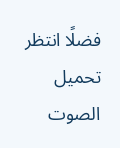فضلًا انتظر تحميل الصوت